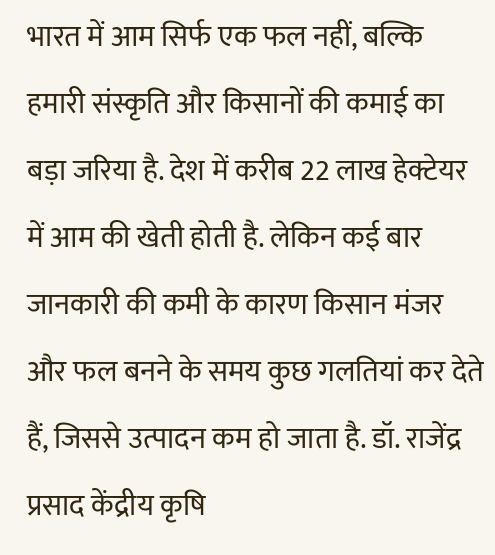भारत में आम सिर्फ एक फल नहीं, बल्कि हमारी संस्कृति और किसानों की कमाई का बड़ा जरिया है. देश में करीब 22 लाख हेक्टेयर में आम की खेती होती है. लेकिन कई बार जानकारी की कमी के कारण किसान मंजर और फल बनने के समय कुछ गलतियां कर देते हैं, जिससे उत्पादन कम हो जाता है. डॉ. राजेंद्र प्रसाद केंद्रीय कृषि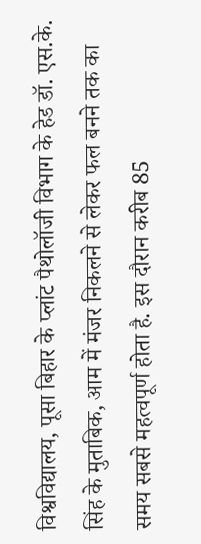विश्वविद्यालय, पूसा बिहार के प्लांट पैथोलॉजी विभाग के हेड डॉ. एस.के. सिंह के मुताबिक, आम में मंजर निकलने से लेकर फल बनने तक का समय सबसे महत्वपूर्ण होता है. इस दौरान करीब 85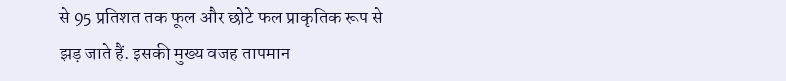से 95 प्रतिशत तक फूल और छोटे फल प्राकृतिक रूप से झड़ जाते हैं. इसकी मुख्य वजह तापमान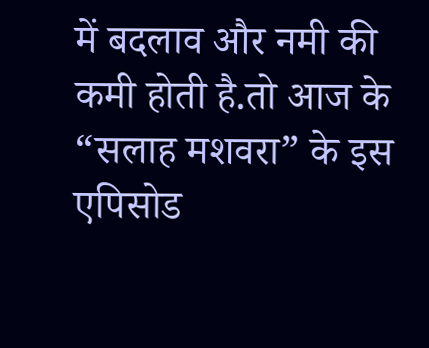में बदलाव और नमी की कमी होती है.तो आज के “सलाह मशवरा” के इस एपिसोड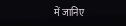में जानिए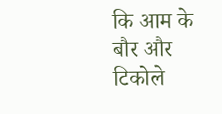कि आम के बौर और टिकोले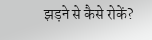झड़ने से कैसे रोकें?